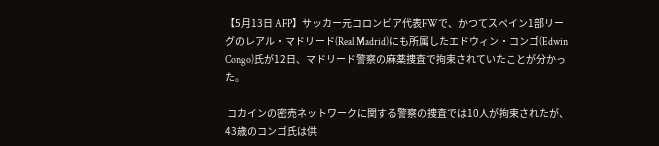【5月13日 AFP】サッカー元コロンビア代表FWで、かつてスペイン1部リーグのレアル・マドリード(Real Madrid)にも所属したエドウィン・コンゴ(Edwin Congo)氏が12日、マドリード警察の麻薬捜査で拘束されていたことが分かった。

 コカインの密売ネットワークに関する警察の捜査では10人が拘束されたが、43歳のコンゴ氏は供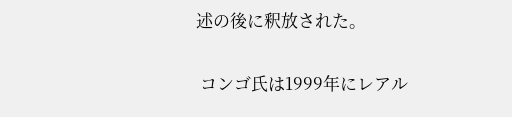述の後に釈放された。

 コンゴ氏は1999年にレアル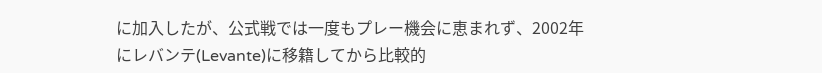に加入したが、公式戦では一度もプレー機会に恵まれず、2002年にレバンテ(Levante)に移籍してから比較的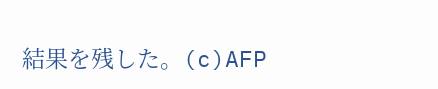結果を残した。(c)AFP